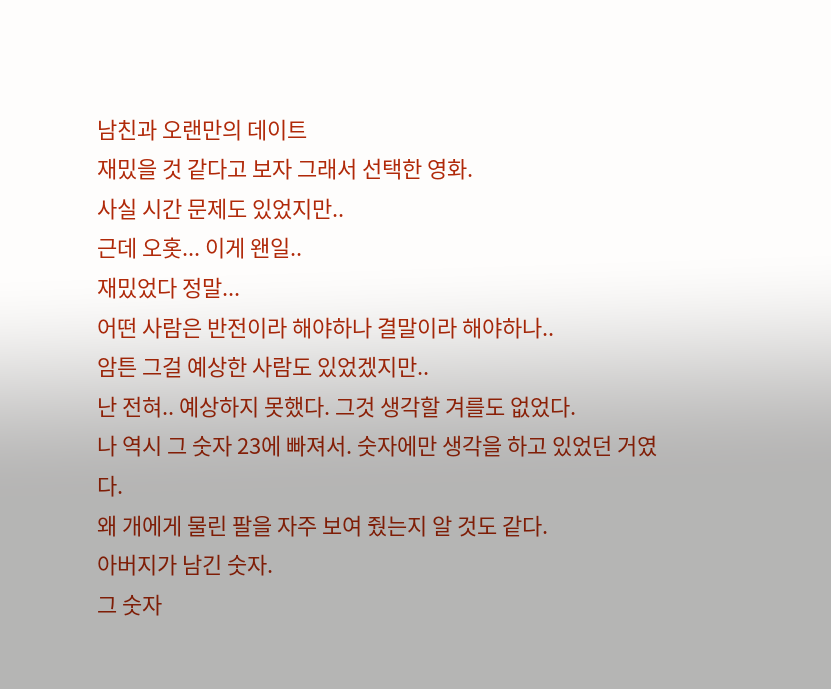남친과 오랜만의 데이트
재밌을 것 같다고 보자 그래서 선택한 영화.
사실 시간 문제도 있었지만..
근데 오홋... 이게 왠일..
재밌었다 정말...
어떤 사람은 반전이라 해야하나 결말이라 해야하나..
암튼 그걸 예상한 사람도 있었겠지만..
난 전혀.. 예상하지 못했다. 그것 생각할 겨를도 없었다.
나 역시 그 숫자 23에 빠져서. 숫자에만 생각을 하고 있었던 거였다.
왜 개에게 물린 팔을 자주 보여 줬는지 알 것도 같다.
아버지가 남긴 숫자.
그 숫자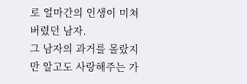로 얼마간의 인생이 미쳐버렸던 남자.
그 남자의 과거를 몰랐지만 알고도 사랑해주는 가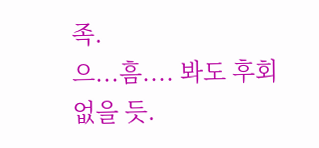족.
으...흠.... 봐도 후회 없을 듯.